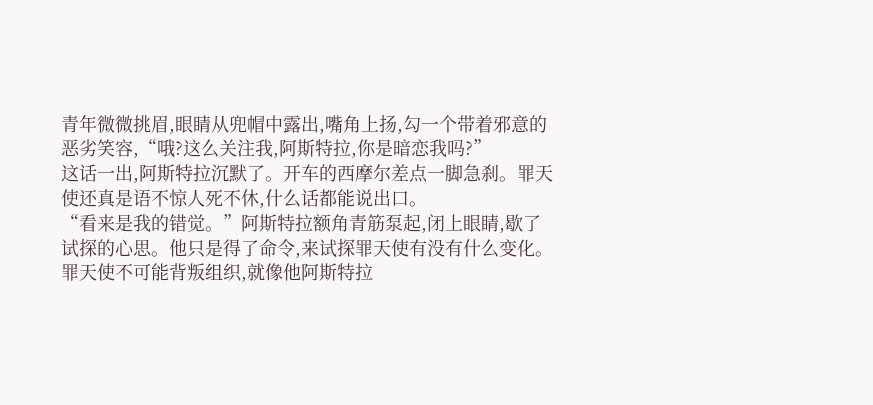青年微微挑眉,眼睛从兜帽中露出,嘴角上扬,勾一个带着邪意的恶劣笑容,“哦?这么关注我,阿斯特拉,你是暗恋我吗?”
这话一出,阿斯特拉沉默了。开车的西摩尔差点一脚急刹。罪天使还真是语不惊人死不休,什么话都能说出口。
“看来是我的错觉。”阿斯特拉额角青筋泵起,闭上眼睛,歇了试探的心思。他只是得了命令,来试探罪天使有没有什么变化。罪天使不可能背叛组织,就像他阿斯特拉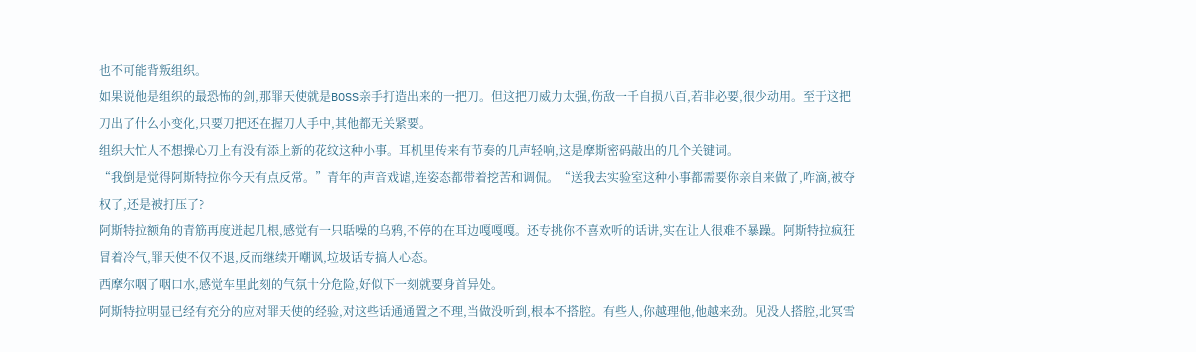也不可能背叛组织。
如果说他是组织的最恐怖的剑,那罪天使就是BOSS亲手打造出来的一把刀。但这把刀威力太强,伤敌一千自损八百,若非必要,很少动用。至于这把刀出了什么小变化,只要刀把还在握刀人手中,其他都无关紧要。
组织大忙人不想操心刀上有没有添上新的花纹这种小事。耳机里传来有节奏的几声轻响,这是摩斯密码敲出的几个关键词。
“我倒是觉得阿斯特拉你今天有点反常。”青年的声音戏谑,连姿态都带着挖苦和调侃。“送我去实验室这种小事都需要你亲自来做了,咋滴,被夺权了,还是被打压了?
阿斯特拉额角的青筋再度迸起几根,感觉有一只聒噪的乌鸦,不停的在耳边嘎嘎嘎。还专挑你不喜欢听的话讲,实在让人很难不暴躁。阿斯特拉疯狂冒着冷气,罪天使不仅不退,反而继续开嘲讽,垃圾话专搞人心态。
西摩尔咽了咽口水,感觉车里此刻的气氛十分危险,好似下一刻就要身首异处。
阿斯特拉明显已经有充分的应对罪天使的经验,对这些话通通置之不理,当做没听到,根本不搭腔。有些人,你越理他,他越来劲。见没人搭腔,北冥雪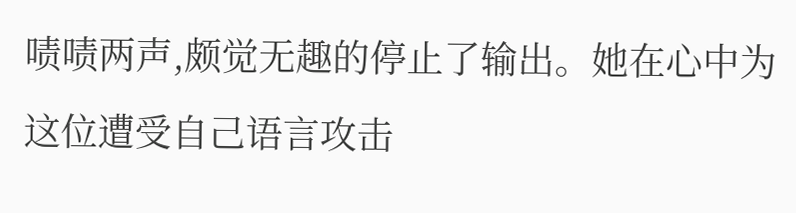啧啧两声,颇觉无趣的停止了输出。她在心中为这位遭受自己语言攻击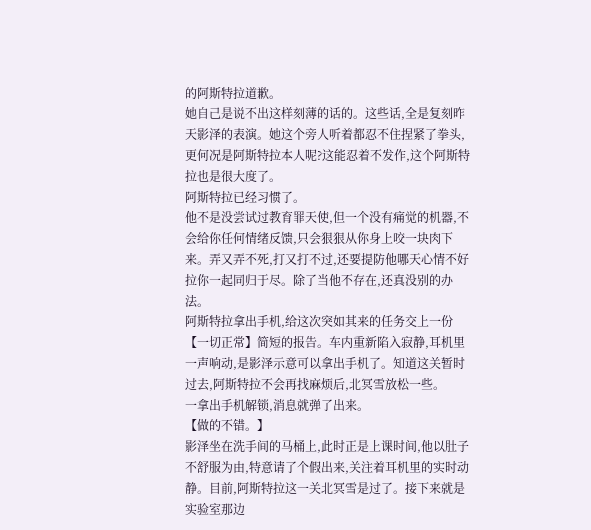的阿斯特拉道歉。
她自己是说不出这样刻薄的话的。这些话,全是复刻昨天影泽的表演。她这个旁人听着都忍不住捏紧了拳头,更何况是阿斯特拉本人呢?这能忍着不发作,这个阿斯特拉也是很大度了。
阿斯特拉已经习惯了。
他不是没尝试过教育罪天使,但一个没有痛觉的机器,不会给你任何情绪反馈,只会狠狠从你身上咬一块肉下来。弄又弄不死,打又打不过,还要提防他哪天心情不好拉你一起同归于尽。除了当他不存在,还真没别的办法。
阿斯特拉拿出手机,给这次突如其来的任务交上一份【一切正常】简短的报告。车内重新陷入寂静,耳机里一声响动,是影泽示意可以拿出手机了。知道这关暂时过去,阿斯特拉不会再找麻烦后,北冥雪放松一些。
一拿出手机解锁,消息就弹了出来。
【做的不错。】
影泽坐在洗手间的马桶上,此时正是上课时间,他以肚子不舒服为由,特意请了个假出来,关注着耳机里的实时动静。目前,阿斯特拉这一关北冥雪是过了。接下来就是实验室那边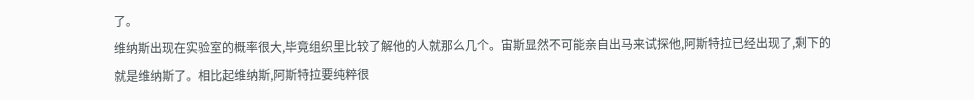了。
维纳斯出现在实验室的概率很大,毕竟组织里比较了解他的人就那么几个。宙斯显然不可能亲自出马来试探他,阿斯特拉已经出现了,剩下的就是维纳斯了。相比起维纳斯,阿斯特拉要纯粹很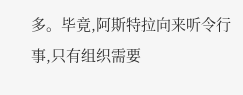多。毕竟,阿斯特拉向来听令行事,只有组织需要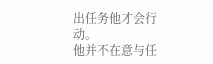出任务他才会行动。
他并不在意与任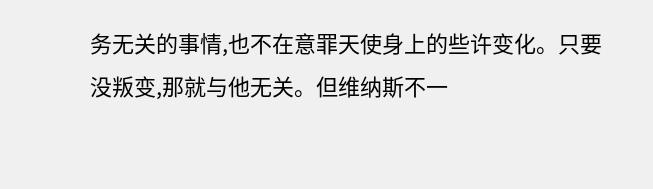务无关的事情,也不在意罪天使身上的些许变化。只要没叛变,那就与他无关。但维纳斯不一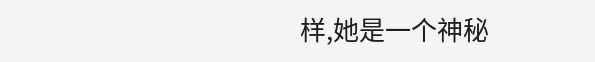样,她是一个神秘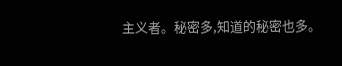主义者。秘密多,知道的秘密也多。